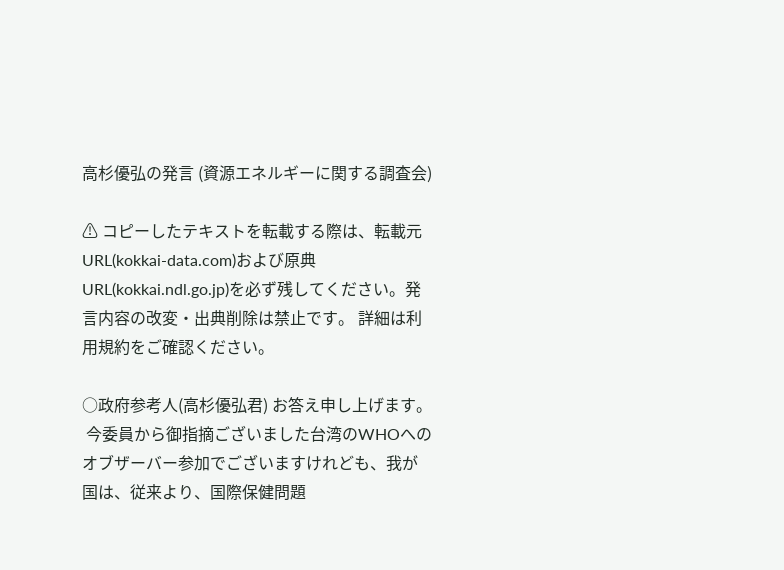高杉優弘の発言 (資源エネルギーに関する調査会)

⚠ コピーしたテキストを転載する際は、転載元URL(kokkai-data.com)および原典URL(kokkai.ndl.go.jp)を必ず残してください。発言内容の改変・出典削除は禁止です。 詳細は利用規約をご確認ください。

○政府参考人(高杉優弘君) お答え申し上げます。
 今委員から御指摘ございました台湾のWHOへのオブザーバー参加でございますけれども、我が国は、従来より、国際保健問題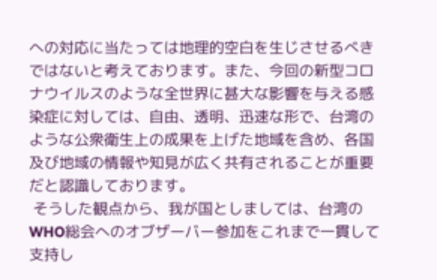への対応に当たっては地理的空白を生じさせるべきではないと考えております。また、今回の新型コロナウイルスのような全世界に甚大な影響を与える感染症に対しては、自由、透明、迅速な形で、台湾のような公衆衛生上の成果を上げた地域を含め、各国及び地域の情報や知見が広く共有されることが重要だと認識しております。
 そうした観点から、我が国としましては、台湾のWHO総会へのオブザーバー参加をこれまで一貫して支持し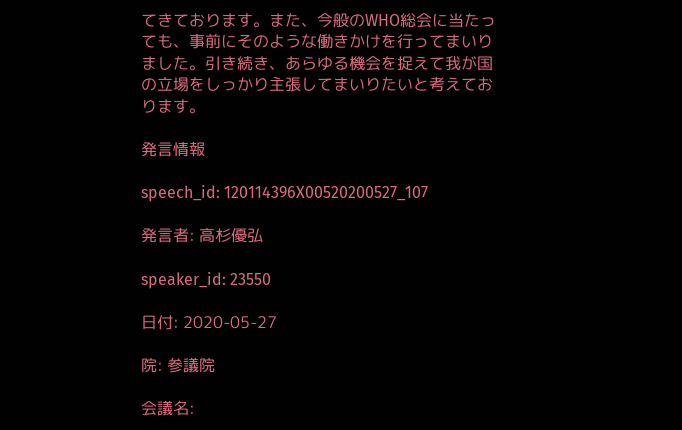てきております。また、今般のWHO総会に当たっても、事前にそのような働きかけを行ってまいりました。引き続き、あらゆる機会を捉えて我が国の立場をしっかり主張してまいりたいと考えております。

発言情報

speech_id: 120114396X00520200527_107

発言者: 高杉優弘

speaker_id: 23550

日付: 2020-05-27

院: 参議院

会議名: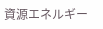資源エネルギー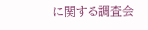に関する調査会